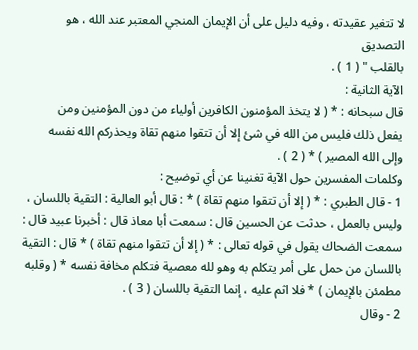لا تتغير عقيدته ، وفيه دليل على أن الإيمان المنجي المعتبر عند الله ، هو التصديق
بالقلب " ( 1 ) .
الآية الثانية :
قال سبحانه : * ( لا يتخذ المؤمنون الكافرين أولياء من دون المؤمنين ومن
يفعل ذلك فليس من الله في شئ إلا أن تتقوا منهم تقاة ويحذركم الله نفسه
وإلى الله المصير ) * ( 2 ) .
وكلمات المفسرين حول الآية تغنينا عن أي توضيح :
1 - قال الطبري : * ( إلا أن تتقوا منهم تقاة ) * : قال أبو العالية : التقية باللسان ،
وليس بالعمل ، حدثت عن الحسين قال : سمعت أبا معاذ قال : أخبرنا عبيد قال :
سمعت الضحاك يقول في قوله تعالى : * ( إلا أن تتقوا منهم تقاة ) * قال : التقية
باللسان من حمل على أمر يتكلم به وهو لله معصية فتكلم مخافة نفسه * ( وقلبه
مطمئن بالإيمان ) * فلا اثم عليه ، إنما التقية باللسان ( 3 ) .
2 - وقال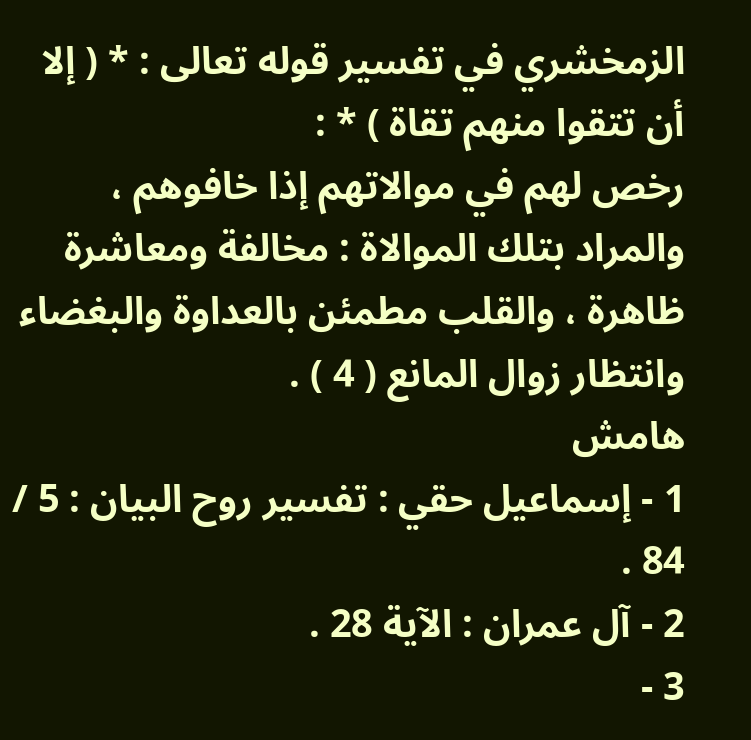الزمخشري في تفسير قوله تعالى : * ( إلا أن تتقوا منهم تقاة ) * :
رخص لهم في موالاتهم إذا خافوهم ، والمراد بتلك الموالاة : مخالفة ومعاشرة
ظاهرة ، والقلب مطمئن بالعداوة والبغضاء وانتظار زوال المانع ( 4 ) .
هامش
1 - إسماعيل حقي : تفسير روح البيان : 5 / 84 .
2 - آل عمران : الآية 28 .
3 -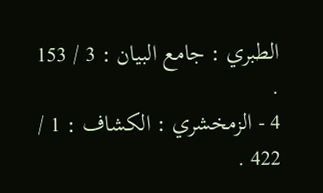الطبري : جامع البيان : 3 / 153 .
4 - الزمخشري : الكشاف : 1 / 422 .